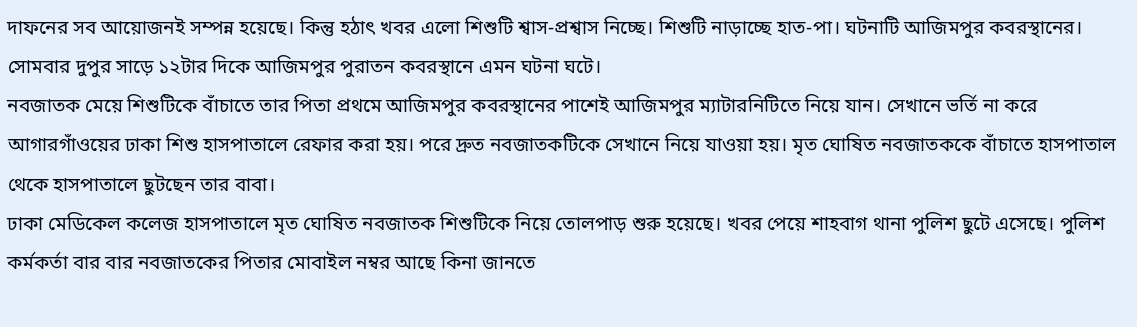দাফনের সব আয়োজনই সম্পন্ন হয়েছে। কিন্তু হঠাৎ খবর এলো শিশুটি শ্বাস-প্রশ্বাস নিচ্ছে। শিশুটি নাড়াচ্ছে হাত-পা। ঘটনাটি আজিমপুর কবরস্থানের। সোমবার দুপুর সাড়ে ১২টার দিকে আজিমপুর পুরাতন কবরস্থানে এমন ঘটনা ঘটে।
নবজাতক মেয়ে শিশুটিকে বাঁচাতে তার পিতা প্রথমে আজিমপুর কবরস্থানের পাশেই আজিমপুর ম্যাটারনিটিতে নিয়ে যান। সেখানে ভর্তি না করে আগারগাঁওয়ের ঢাকা শিশু হাসপাতালে রেফার করা হয়। পরে দ্রুত নবজাতকটিকে সেখানে নিয়ে যাওয়া হয়। মৃত ঘোষিত নবজাতককে বাঁচাতে হাসপাতাল থেকে হাসপাতালে ছুটছেন তার বাবা।
ঢাকা মেডিকেল কলেজ হাসপাতালে মৃত ঘোষিত নবজাতক শিশুটিকে নিয়ে তোলপাড় শুরু হয়েছে। খবর পেয়ে শাহবাগ থানা পুলিশ ছুটে এসেছে। পুলিশ কর্মকর্তা বার বার নবজাতকের পিতার মোবাইল নম্বর আছে কিনা জানতে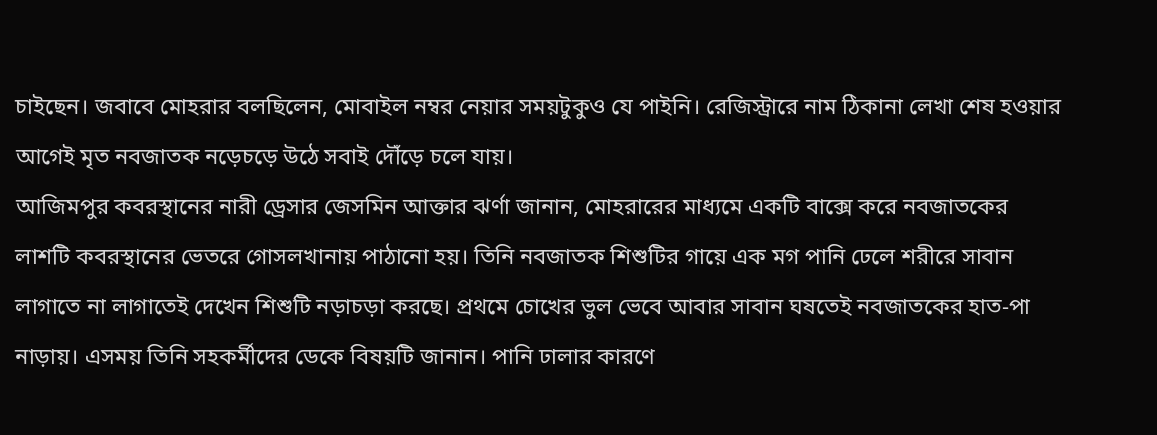চাইছেন। জবাবে মোহরার বলছিলেন, মোবাইল নম্বর নেয়ার সময়টুকুও যে পাইনি। রেজিস্ট্রারে নাম ঠিকানা লেখা শেষ হওয়ার আগেই মৃত নবজাতক নড়েচড়ে উঠে সবাই দৌঁড়ে চলে যায়।
আজিমপুর কবরস্থানের নারী ড্রেসার জেসমিন আক্তার ঝর্ণা জানান, মোহরারের মাধ্যমে একটি বাক্সে করে নবজাতকের লাশটি কবরস্থানের ভেতরে গোসলখানায় পাঠানো হয়। তিনি নবজাতক শিশুটির গায়ে এক মগ পানি ঢেলে শরীরে সাবান লাগাতে না লাগাতেই দেখেন শিশুটি নড়াচড়া করছে। প্রথমে চোখের ভুল ভেবে আবার সাবান ঘষতেই নবজাতকের হাত-পা নাড়ায়। এসময় তিনি সহকর্মীদের ডেকে বিষয়টি জানান। পানি ঢালার কারণে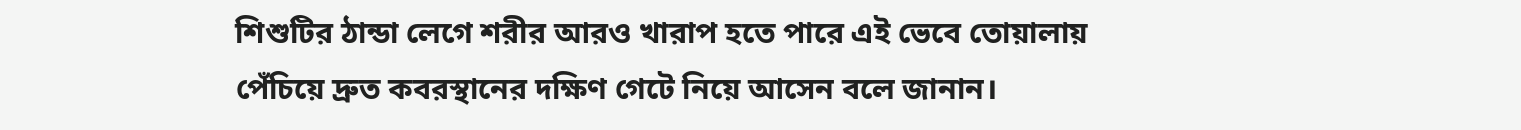শিশুটির ঠান্ডা লেগে শরীর আরও খারাপ হতে পারে এই ভেবে তোয়ালায় পেঁচিয়ে দ্রুত কবরস্থানের দক্ষিণ গেটে নিয়ে আসেন বলে জানান।